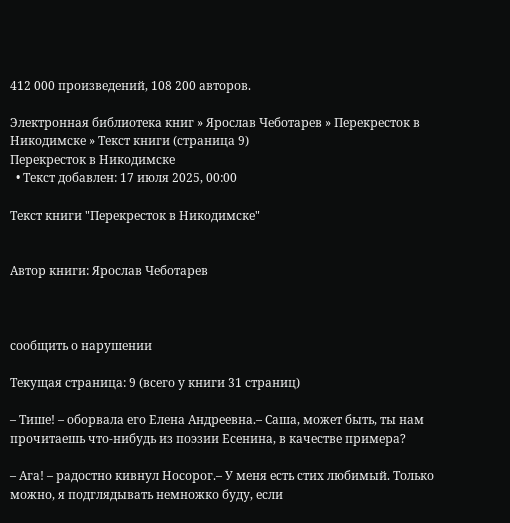412 000 произведений, 108 200 авторов.

Электронная библиотека книг » Ярослав Чеботарев » Перекресток в Никодимске » Текст книги (страница 9)
Перекресток в Никодимске
  • Текст добавлен: 17 июля 2025, 00:00

Текст книги "Перекресток в Никодимске"


Автор книги: Ярослав Чеботарев



сообщить о нарушении

Текущая страница: 9 (всего у книги 31 страниц)

– Тише! – оборвала его Елена Андреевна.– Саша, может быть, ты нам прочитаешь что-нибудь из поэзии Есенина, в качестве примера?

– Ага! – радостно кивнул Носорог.– У меня есть стих любимый. Только можно, я подглядывать немножко буду, если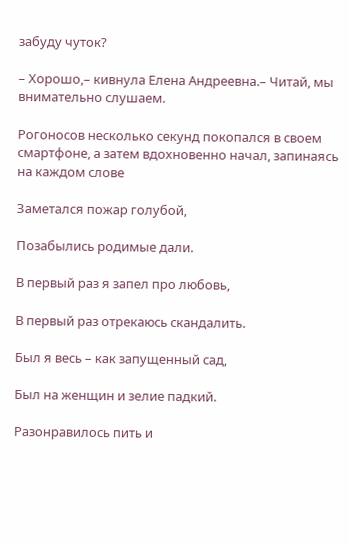забуду чуток?

– Хорошо,– кивнула Елена Андреевна.– Читай, мы внимательно слушаем.

Рогоносов несколько секунд покопался в своем смартфоне, а затем вдохновенно начал, запинаясь на каждом слове

Заметался пожар голубой,

Позабылись родимые дали.

В первый раз я запел про любовь,

В первый раз отрекаюсь скандалить.

Был я весь – как запущенный сад,

Был на женщин и зелие падкий.

Разонравилось пить и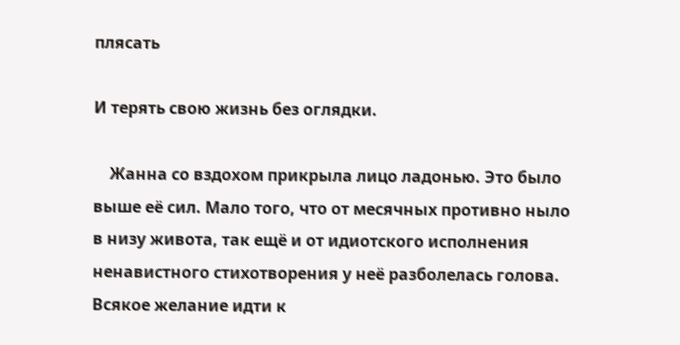плясать

И терять свою жизнь без оглядки.

    Жанна со вздохом прикрыла лицо ладонью. Это было выше её сил. Мало того, что от месячных противно ныло в низу живота, так ещё и от идиотского исполнения ненавистного стихотворения у неё разболелась голова. Всякое желание идти к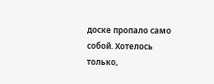доске пропало само собой. Хотелось только,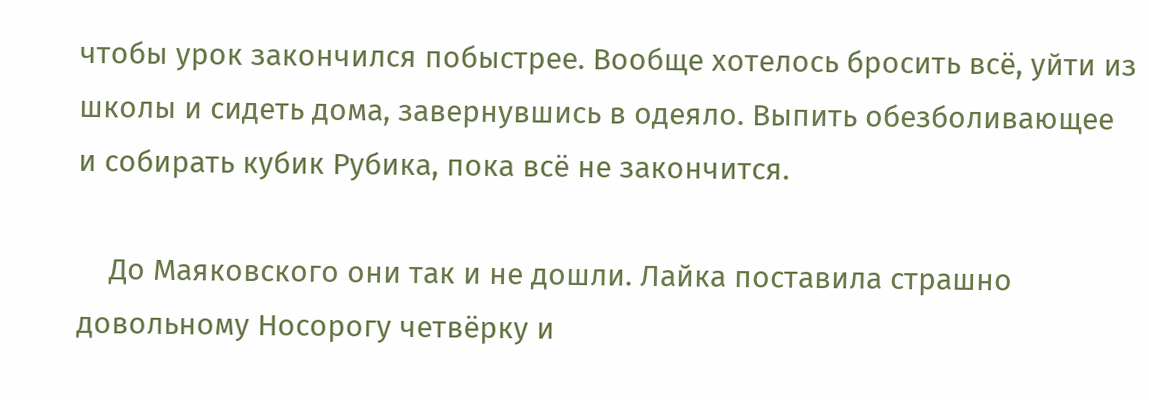чтобы урок закончился побыстрее. Вообще хотелось бросить всё, уйти из школы и сидеть дома, завернувшись в одеяло. Выпить обезболивающее и собирать кубик Рубика, пока всё не закончится.

    До Маяковского они так и не дошли. Лайка поставила страшно довольному Носорогу четвёрку и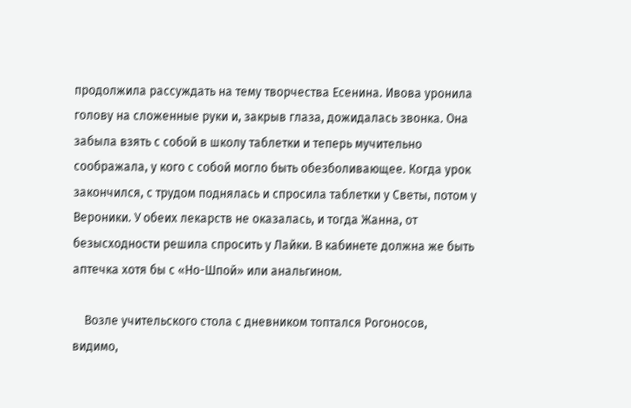продолжила рассуждать на тему творчества Есенина. Ивова уронила голову на сложенные руки и, закрыв глаза, дожидалась звонка. Она забыла взять с собой в школу таблетки и теперь мучительно соображала, у кого с собой могло быть обезболивающее. Когда урок закончился, с трудом поднялась и спросила таблетки у Светы, потом у Вероники. У обеих лекарств не оказалась, и тогда Жанна, от безысходности решила спросить у Лайки. В кабинете должна же быть аптечка хотя бы с «Но-Шпой» или анальгином.

    Возле учительского стола с дневником топтался Рогоносов, видимо,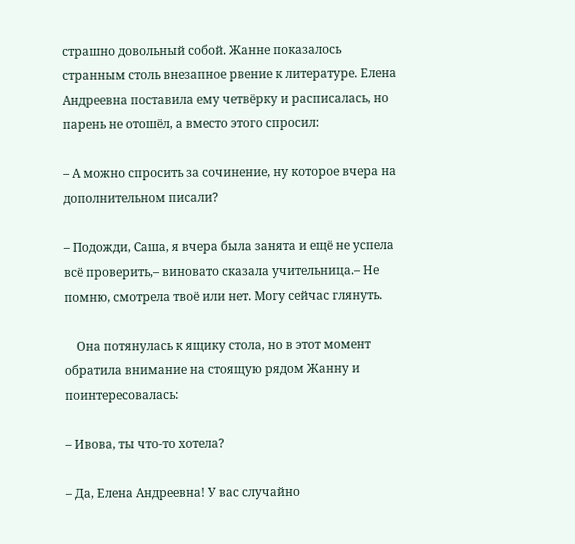страшно довольный собой. Жанне показалось странным столь внезапное рвение к литературе. Елена Андреевна поставила ему четвёрку и расписалась, но парень не отошёл, а вместо этого спросил:

– А можно спросить за сочинение, ну которое вчера на дополнительном писали?

– Подожди, Саша, я вчера была занята и ещё не успела всё проверить,– виновато сказала учительница.– Не помню, смотрела твоё или нет. Могу сейчас глянуть.

    Она потянулась к ящику стола, но в этот момент обратила внимание на стоящую рядом Жанну и поинтересовалась:

– Ивова, ты что-то хотела?

– Да, Елена Андреевна! У вас случайно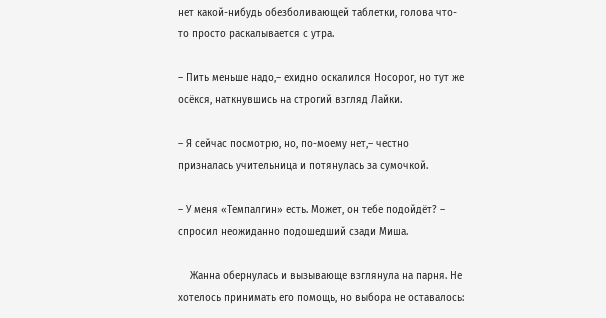нет какой-нибудь обезболивающей таблетки, голова что-то просто раскалывается с утра.

– Пить меньше надо,– ехидно оскалился Носорог, но тут же осёкся, наткнувшись на строгий взгляд Лайки.

– Я сейчас посмотрю, но, по-моему нет,– честно призналась учительница и потянулась за сумочкой.

– У меня «Темпалгин» есть. Может, он тебе подойдёт? – спросил неожиданно подошедший сзади Миша.

    Жанна обернулась и вызывающе взглянула на парня. Не хотелось принимать его помощь, но выбора не оставалось: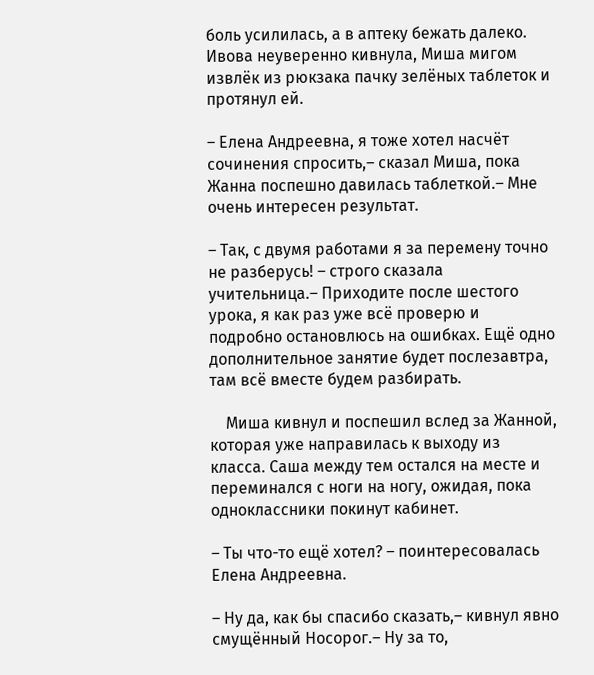боль усилилась, а в аптеку бежать далеко. Ивова неуверенно кивнула, Миша мигом извлёк из рюкзака пачку зелёных таблеток и протянул ей.

– Елена Андреевна, я тоже хотел насчёт сочинения спросить,– сказал Миша, пока Жанна поспешно давилась таблеткой.– Мне очень интересен результат.

– Так, с двумя работами я за перемену точно не разберусь! – строго сказала учительница.– Приходите после шестого урока, я как раз уже всё проверю и подробно остановлюсь на ошибках. Ещё одно дополнительное занятие будет послезавтра, там всё вместе будем разбирать.

    Миша кивнул и поспешил вслед за Жанной, которая уже направилась к выходу из класса. Саша между тем остался на месте и переминался с ноги на ногу, ожидая, пока одноклассники покинут кабинет.

– Ты что-то ещё хотел? – поинтересовалась Елена Андреевна.

– Ну да, как бы спасибо сказать,– кивнул явно смущённый Носорог.– Ну за то,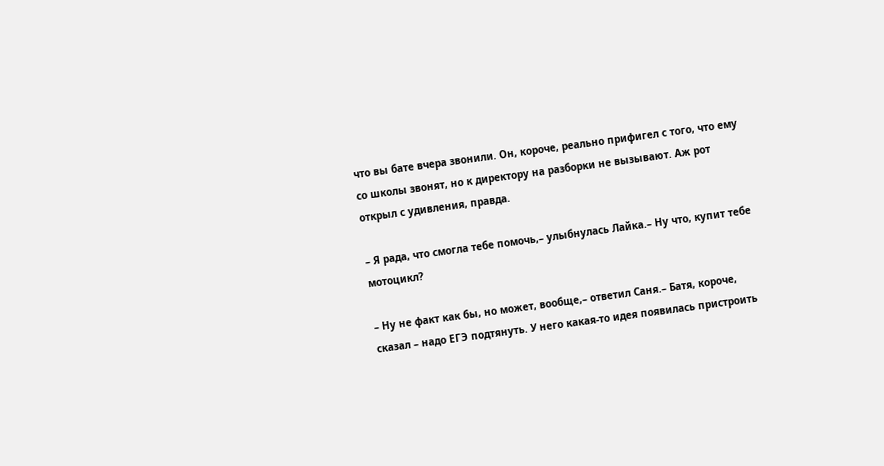что вы бате вчера звонили. Он, короче, реально прифигел с того, что ему со школы звонят, но к директору на разборки не вызывают. Аж рот открыл с удивления, правда.

– Я рада, что смогла тебе помочь,– улыбнулась Лайка.– Ну что, купит тебе мотоцикл?

– Ну не факт как бы, но может, вообще,– ответил Саня.– Батя, короче, сказал – надо ЕГЭ подтянуть. У него какая-то идея появилась пристроить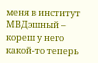меня в институт МВДэшный – кореш у него какой-то теперь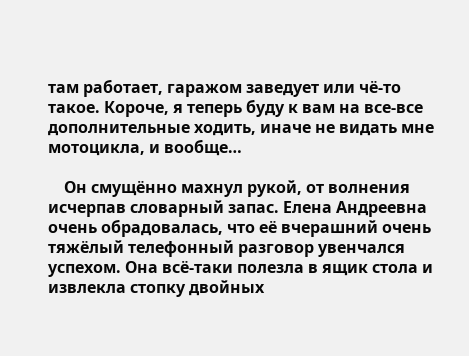там работает, гаражом заведует или чё-то такое. Короче, я теперь буду к вам на все-все дополнительные ходить, иначе не видать мне мотоцикла, и вообще…

    Он смущённо махнул рукой, от волнения исчерпав словарный запас. Елена Андреевна очень обрадовалась, что её вчерашний очень тяжёлый телефонный разговор увенчался успехом. Она всё-таки полезла в ящик стола и извлекла стопку двойных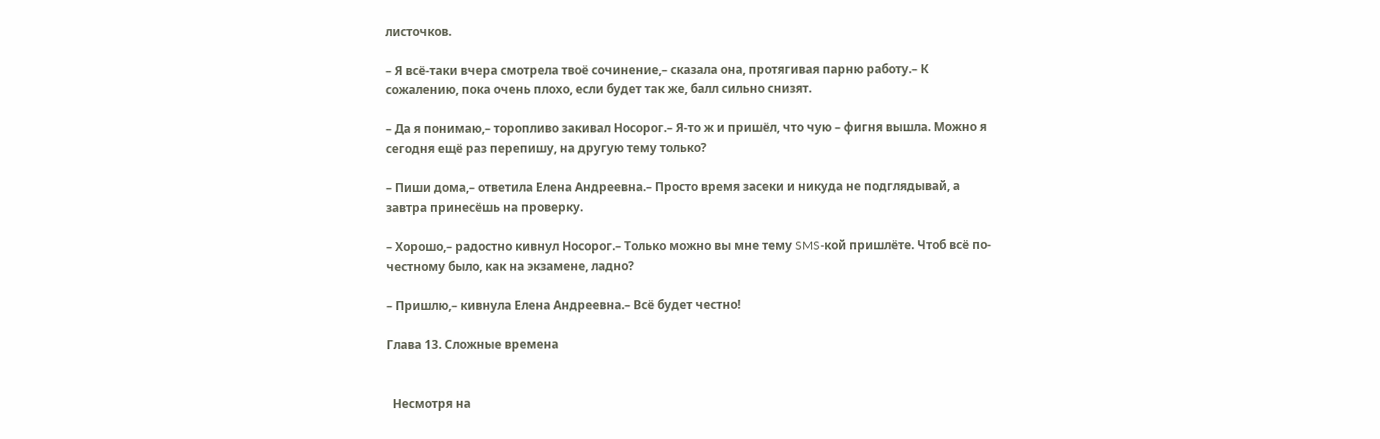листочков.

– Я всё-таки вчера смотрела твоё сочинение,– сказала она, протягивая парню работу.– К сожалению, пока очень плохо, если будет так же, балл сильно снизят.

– Да я понимаю,– торопливо закивал Носорог.– Я-то ж и пришёл, что чую – фигня вышла. Можно я сегодня ещё раз перепишу, на другую тему только?

– Пиши дома,– ответила Елена Андреевна.– Просто время засеки и никуда не подглядывай, а завтра принесёшь на проверку.

– Хорошо,– радостно кивнул Носорог.– Только можно вы мне тему SMS-кой пришлёте. Чтоб всё по-честному было, как на экзамене, ладно?

– Пришлю,– кивнула Елена Андреевна.– Всё будет честно!

Глава 13. Сложные времена


  Несмотря на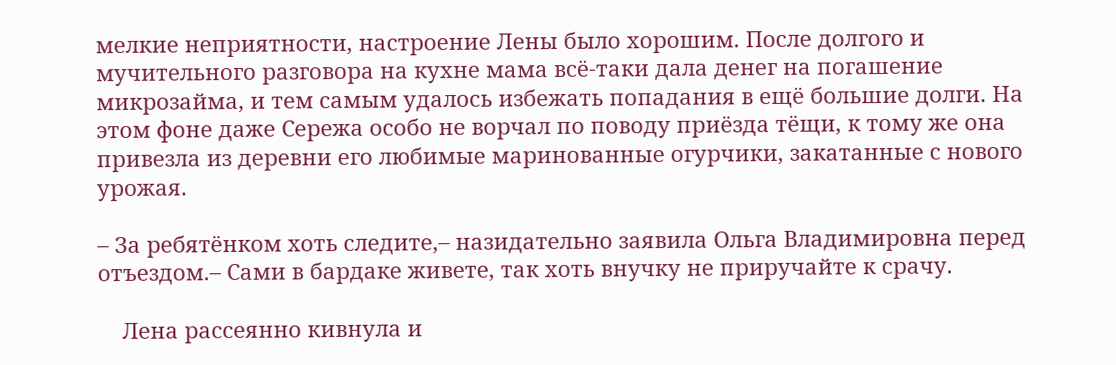мелкие неприятности, настроение Лены было хорошим. После долгого и мучительного разговора на кухне мама всё-таки дала денег на погашение микрозайма, и тем самым удалось избежать попадания в ещё большие долги. На этом фоне даже Сережа особо не ворчал по поводу приёзда тёщи, к тому же она привезла из деревни его любимые маринованные огурчики, закатанные с нового урожая.

– За ребятёнком хоть следите,– назидательно заявила Ольга Владимировна перед отъездом.– Сами в бардаке живете, так хоть внучку не приручайте к срачу.

    Лена рассеянно кивнула и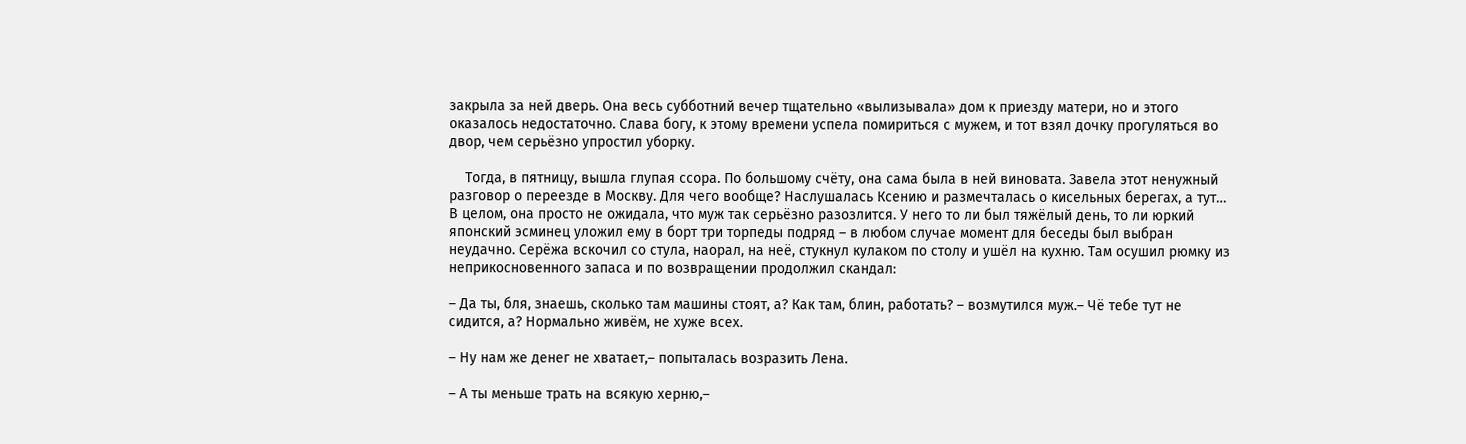закрыла за ней дверь. Она весь субботний вечер тщательно «вылизывала» дом к приезду матери, но и этого оказалось недостаточно. Слава богу, к этому времени успела помириться с мужем, и тот взял дочку прогуляться во двор, чем серьёзно упростил уборку.

    Тогда, в пятницу, вышла глупая ссора. По большому счёту, она сама была в ней виновата. Завела этот ненужный разговор о переезде в Москву. Для чего вообще? Наслушалась Ксению и размечталась о кисельных берегах, а тут… В целом, она просто не ожидала, что муж так серьёзно разозлится. У него то ли был тяжёлый день, то ли юркий японский эсминец уложил ему в борт три торпеды подряд – в любом случае момент для беседы был выбран неудачно. Серёжа вскочил со стула, наорал, на неё, стукнул кулаком по столу и ушёл на кухню. Там осушил рюмку из неприкосновенного запаса и по возвращении продолжил скандал:

– Да ты, бля, знаешь, сколько там машины стоят, а? Как там, блин, работать? – возмутился муж.– Чё тебе тут не сидится, а? Нормально живём, не хуже всех.

– Ну нам же денег не хватает,– попыталась возразить Лена.

– А ты меньше трать на всякую херню,–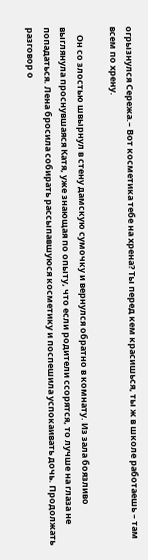огрызнулся Сережа.– Вот косметика тебе на хрена? Ты перед кем красишься, ты ж в школе работаешь – там всем по хрену.

    Он со злостью швырнул в стену дамскую сумочку и вернулся обратно в комнату. Из зала боязливо выглянула проснувшаяся Катя, уже знающая по опыту, что если родители ссорятся, то лучше на глаза не попадаться. Лена бросила собирать рассыпавшуюся косметику и поспешила успокаивать дочь. Продолжать разговор о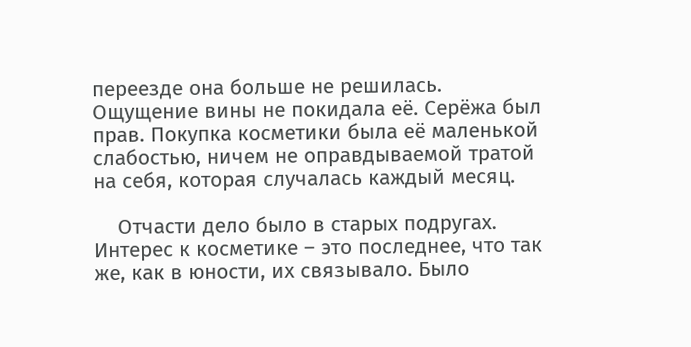переезде она больше не решилась. Ощущение вины не покидала её. Серёжа был прав. Покупка косметики была её маленькой слабостью, ничем не оправдываемой тратой на себя, которая случалась каждый месяц.

    Отчасти дело было в старых подругах. Интерес к косметике – это последнее, что так же, как в юности, их связывало. Было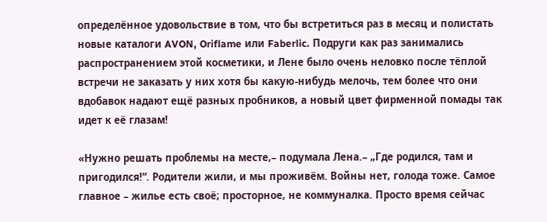определённое удовольствие в том, что бы встретиться раз в месяц и полистать новые каталоги AVON, Oriflame или Faberlic. Подруги как раз занимались распространением этой косметики, и Лене было очень неловко после тёплой встречи не заказать у них хотя бы какую-нибудь мелочь, тем более что они вдобавок надают ещё разных пробников, а новый цвет фирменной помады так идет к её глазам!

«Нужно решать проблемы на месте,– подумала Лена.– „Где родился, там и пригодился!“. Родители жили, и мы проживём. Войны нет, голода тоже. Самое главное – жилье есть своё; просторное, не коммуналка. Просто время сейчас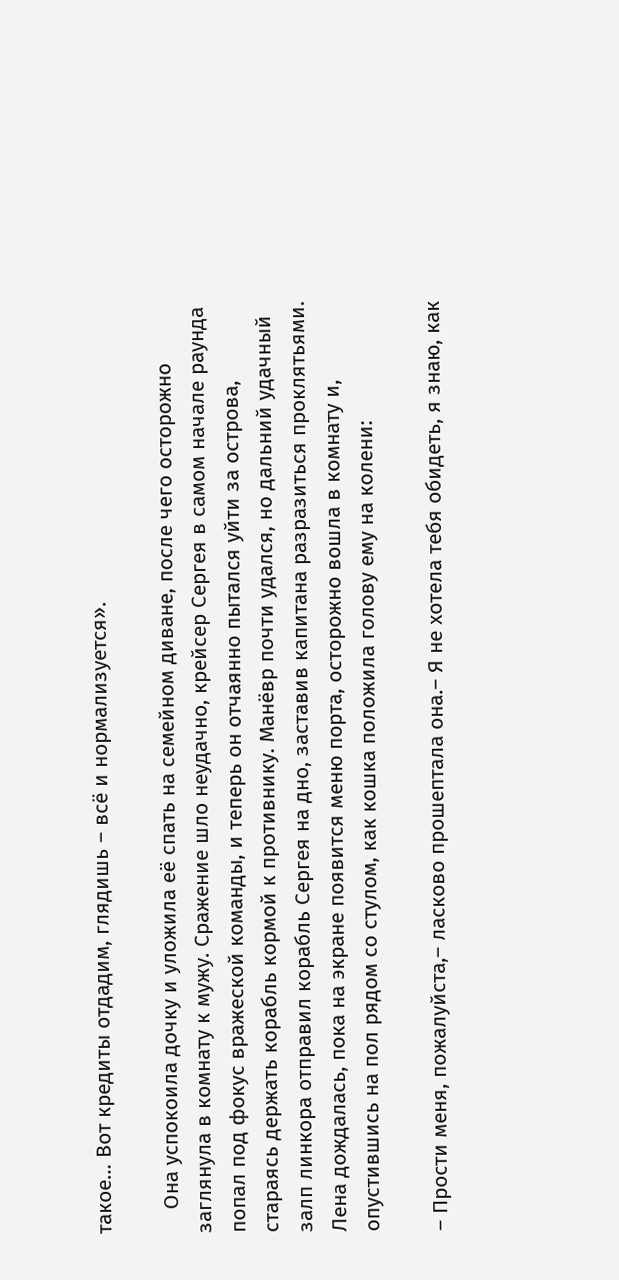такое… Вот кредиты отдадим, глядишь – всё и нормализуется».

    Она успокоила дочку и уложила её спать на семейном диване, после чего осторожно заглянула в комнату к мужу. Сражение шло неудачно, крейсер Сергея в самом начале раунда попал под фокус вражеской команды, и теперь он отчаянно пытался уйти за острова, стараясь держать корабль кормой к противнику. Манёвр почти удался, но дальний удачный залп линкора отправил корабль Сергея на дно, заставив капитана разразиться проклятьями. Лена дождалась, пока на экране появится меню порта, осторожно вошла в комнату и, опустившись на пол рядом со стулом, как кошка положила голову ему на колени:

– Прости меня, пожалуйста,– ласково прошептала она.– Я не хотела тебя обидеть, я знаю, как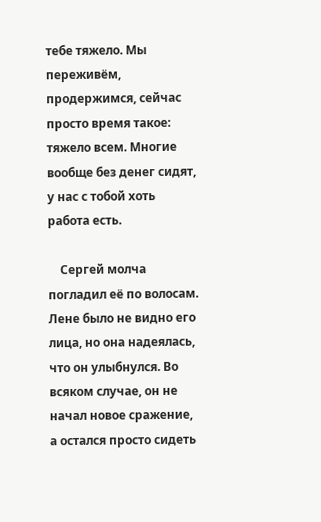тебе тяжело. Мы переживём, продержимся, сейчас просто время такое: тяжело всем. Многие вообще без денег сидят, у нас с тобой хоть работа есть.

    Сергей молча погладил её по волосам. Лене было не видно его лица, но она надеялась, что он улыбнулся. Во всяком случае, он не начал новое сражение, а остался просто сидеть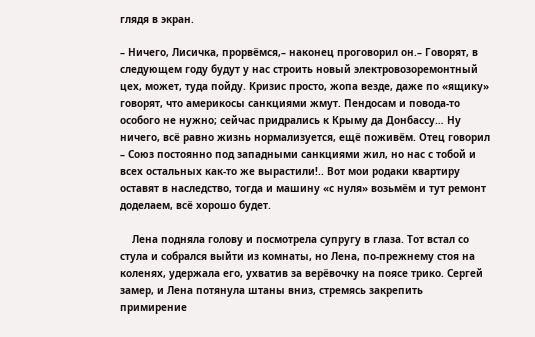глядя в экран.

– Ничего, Лисичка, прорвёмся,– наконец проговорил он.– Говорят, в следующем году будут у нас строить новый электровозоремонтный цех, может, туда пойду. Кризис просто, жопа везде, даже по «ящику» говорят, что америкосы санкциями жмут. Пендосам и повода-то особого не нужно; сейчас придрались к Крыму да Донбассу… Ну ничего, всё равно жизнь нормализуется, ещё поживём. Отец говорил – Союз постоянно под западными санкциями жил, но нас с тобой и всех остальных как-то же вырастили!.. Вот мои родаки квартиру оставят в наследство, тогда и машину «с нуля» возьмём и тут ремонт доделаем, всё хорошо будет.

    Лена подняла голову и посмотрела супругу в глаза. Тот встал со стула и собрался выйти из комнаты, но Лена, по-прежнему стоя на коленях, удержала его, ухватив за верёвочку на поясе трико. Сергей замер, и Лена потянула штаны вниз, стремясь закрепить примирение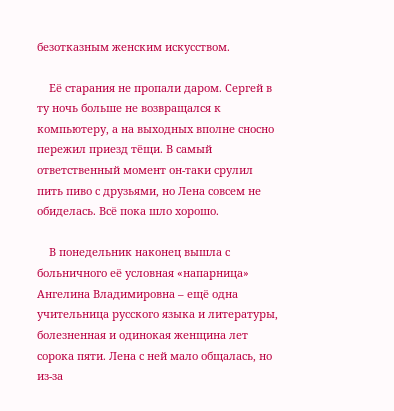безотказным женским искусством.

    Её старания не пропали даром. Сергей в ту ночь больше не возвращался к компьютеру, а на выходных вполне сносно пережил приезд тёщи. В самый ответственный момент он-таки срулил пить пиво с друзьями, но Лена совсем не обиделась. Всё пока шло хорошо.

    В понедельник наконец вышла с больничного её условная «напарница» Ангелина Владимировна – ещё одна учительница русского языка и литературы, болезненная и одинокая женщина лет сорока пяти. Лена с ней мало общалась, но из-за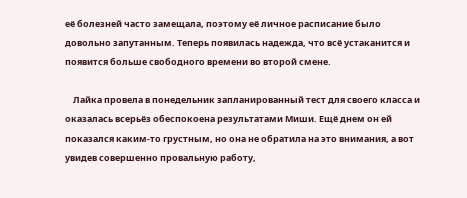её болезней часто замещала, поэтому её личное расписание было довольно запутанным. Теперь появилась надежда, что всё устаканится и появится больше свободного времени во второй смене.

    Лайка провела в понедельник запланированный тест для своего класса и оказалась всерьёз обеспокоена результатами Миши. Ещё днем он ей показался каким-то грустным, но она не обратила на это внимания, а вот увидев совершенно провальную работу,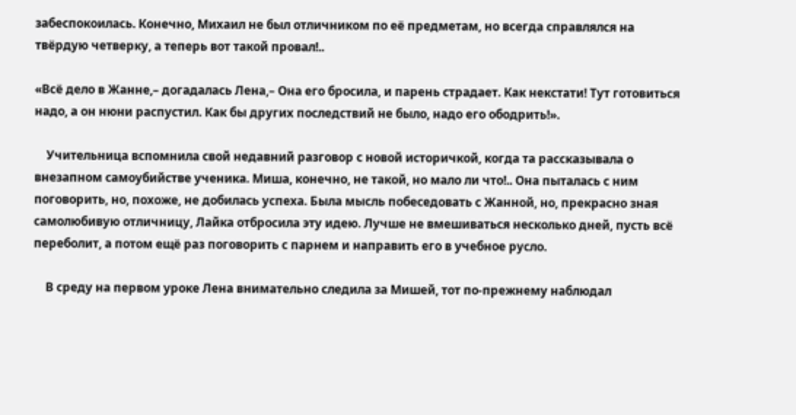забеспокоилась. Конечно, Михаил не был отличником по её предметам, но всегда справлялся на твёрдую четверку, а теперь вот такой провал!..

«Всё дело в Жанне,– догадалась Лена,– Она его бросила, и парень страдает. Как некстати! Тут готовиться надо, а он нюни распустил. Как бы других последствий не было, надо его ободрить!».

    Учительница вспомнила свой недавний разговор с новой историчкой, когда та рассказывала о внезапном самоубийстве ученика. Миша, конечно, не такой, но мало ли что!.. Она пыталась с ним поговорить, но, похоже, не добилась успеха. Была мысль побеседовать с Жанной, но, прекрасно зная самолюбивую отличницу, Лайка отбросила эту идею. Лучше не вмешиваться несколько дней, пусть всё переболит, а потом ещё раз поговорить с парнем и направить его в учебное русло.

    В среду на первом уроке Лена внимательно следила за Мишей, тот по-прежнему наблюдал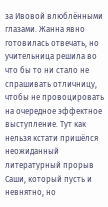за Ивовой влюблёнными глазами. Жанна явно готовилась отвечать, но учительница решила во что бы то ни стало не спрашивать отличницу, чтобы не провоцировать на очередное эффектное выступление. Тут как нельзя кстати пришёлся неожиданный литературный прорыв Саши, который пусть и невнятно, но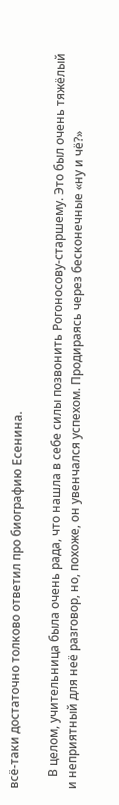всё-таки достаточно толково ответил про биографию Есенина.

    В целом, учительница была очень рада, что нашла в себе силы позвонить Рогоносову-старшему. Это был очень тяжёлый и неприятный для неё разговор, но, похоже, он увенчался успехом. Продираясь через бесконечные «ну и чё?»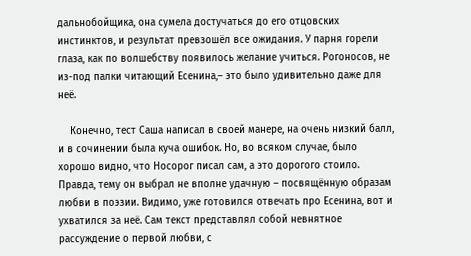дальнобойщика, она сумела достучаться до его отцовских инстинктов, и результат превзошёл все ожидания. У парня горели глаза, как по волшебству появилось желание учиться. Рогоносов, не из-под палки читающий Есенина,– это было удивительно даже для неё.

    Конечно, тест Саша написал в своей манере, на очень низкий балл, и в сочинении была куча ошибок. Но, во всяком случае, было хорошо видно, что Носорог писал сам, а это дорогого стоило. Правда, тему он выбрал не вполне удачную – посвящённую образам любви в поэзии. Видимо, уже готовился отвечать про Есенина, вот и ухватился за неё. Сам текст представлял собой невнятное рассуждение о первой любви, с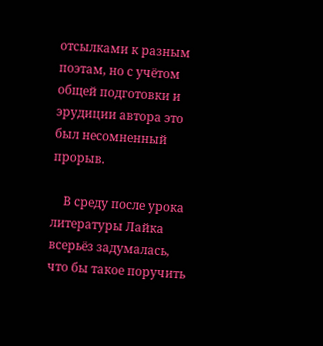отсылками к разным поэтам, но с учётом общей подготовки и эрудиции автора это был несомненный прорыв.

    В среду после урока литературы Лайка всерьёз задумалась, что бы такое поручить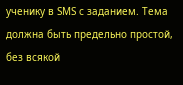ученику в SMS с заданием. Тема должна быть предельно простой, без всякой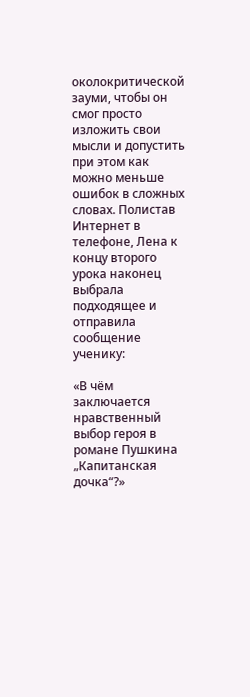околокритической зауми, чтобы он смог просто изложить свои мысли и допустить при этом как можно меньше ошибок в сложных словах. Полистав Интернет в телефоне, Лена к концу второго урока наконец выбрала подходящее и отправила сообщение ученику:

«В чём заключается нравственный выбор героя в романе Пушкина „Капитанская дочка“?»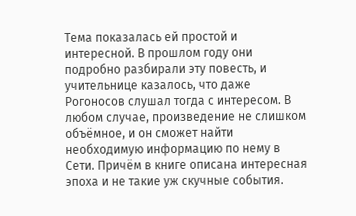Тема показалась ей простой и интересной. В прошлом году они подробно разбирали эту повесть, и учительнице казалось, что даже Рогоносов слушал тогда с интересом. В любом случае, произведение не слишком объёмное, и он сможет найти необходимую информацию по нему в Сети. Причём в книге описана интересная эпоха и не такие уж скучные события.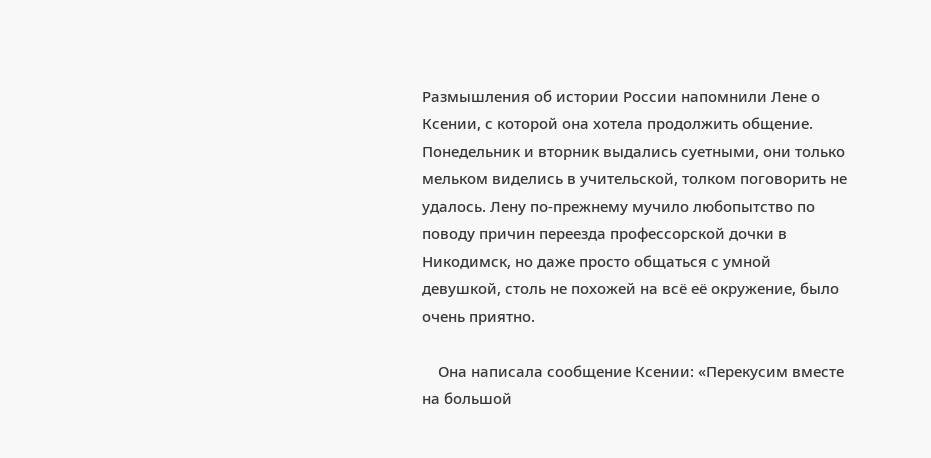Размышления об истории России напомнили Лене о Ксении, с которой она хотела продолжить общение. Понедельник и вторник выдались суетными, они только мельком виделись в учительской, толком поговорить не удалось. Лену по-прежнему мучило любопытство по поводу причин переезда профессорской дочки в Никодимск, но даже просто общаться с умной девушкой, столь не похожей на всё её окружение, было очень приятно.

    Она написала сообщение Ксении: «Перекусим вместе на большой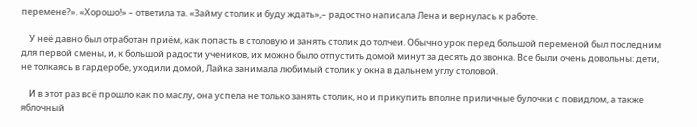перемене?». «Хорошо!» – ответила та. «Займу столик и буду ждать»,– радостно написала Лена и вернулась к работе.

    У неё давно был отработан приём, как попасть в столовую и занять столик до толчеи. Обычно урок перед большой переменой был последним для первой смены, и, к большой радости учеников, их можно было отпустить домой минут за десять до звонка. Все были очень довольны: дети, не толкаясь в гардеробе, уходили домой, Лайка занимала любимый столик у окна в дальнем углу столовой.

    И в этот раз всё прошло как по маслу, она успела не только занять столик, но и прикупить вполне приличные булочки с повидлом, а также яблочный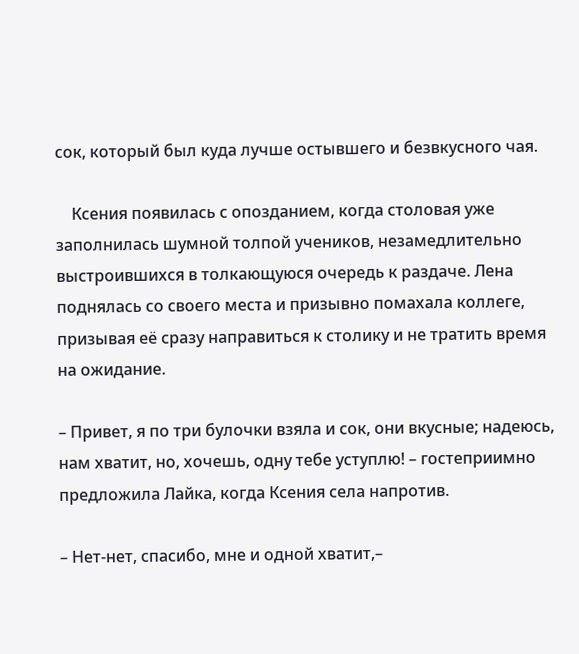сок, который был куда лучше остывшего и безвкусного чая.

    Ксения появилась с опозданием, когда столовая уже заполнилась шумной толпой учеников, незамедлительно выстроившихся в толкающуюся очередь к раздаче. Лена поднялась со своего места и призывно помахала коллеге, призывая её сразу направиться к столику и не тратить время на ожидание.

– Привет, я по три булочки взяла и сок, они вкусные; надеюсь, нам хватит, но, хочешь, одну тебе уступлю! – гостеприимно предложила Лайка, когда Ксения села напротив.

– Нет-нет, спасибо, мне и одной хватит,–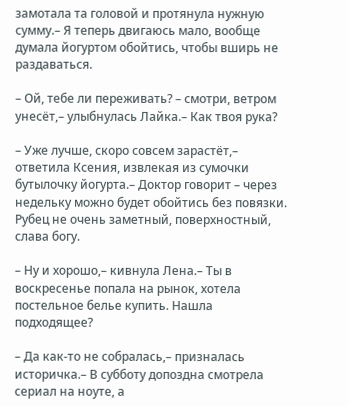замотала та головой и протянула нужную сумму.– Я теперь двигаюсь мало, вообще думала йогуртом обойтись, чтобы вширь не раздаваться.

– Ой, тебе ли переживать? – смотри, ветром унесёт,– улыбнулась Лайка.– Как твоя рука?

– Уже лучше, скоро совсем зарастёт,– ответила Ксения, извлекая из сумочки бутылочку йогурта.– Доктор говорит – через недельку можно будет обойтись без повязки. Рубец не очень заметный, поверхностный, слава богу.

– Ну и хорошо,– кивнула Лена.– Ты в воскресенье попала на рынок, хотела постельное белье купить. Нашла подходящее?

– Да как-то не собралась,– призналась историчка.– В субботу допоздна смотрела сериал на ноуте, а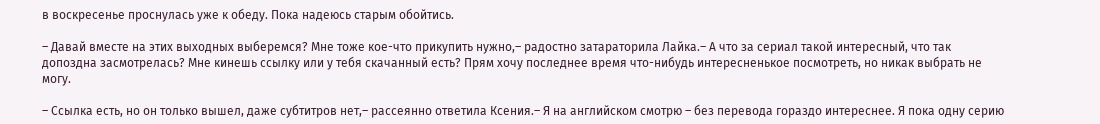в воскресенье проснулась уже к обеду. Пока надеюсь старым обойтись.

– Давай вместе на этих выходных выберемся? Мне тоже кое-что прикупить нужно,– радостно затараторила Лайка.– А что за сериал такой интересный, что так допоздна засмотрелась? Мне кинешь ссылку или у тебя скачанный есть? Прям хочу последнее время что-нибудь интересненькое посмотреть, но никак выбрать не могу.

– Ссылка есть, но он только вышел, даже субтитров нет,– рассеянно ответила Ксения.– Я на английском смотрю – без перевода гораздо интереснее. Я пока одну серию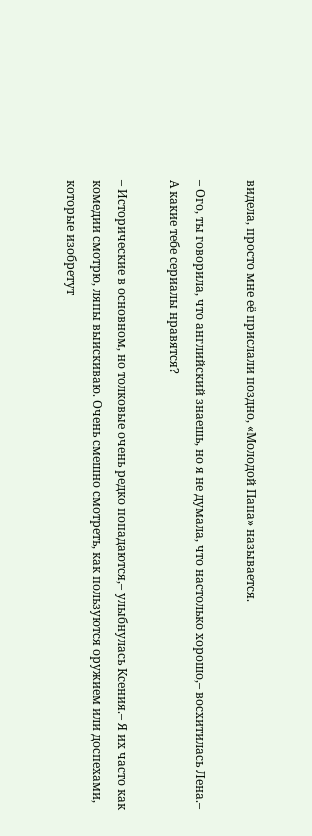видела, просто мне её прислали поздно, «Молодой Папа» называется.

– Ого, ты говорила, что английский знаешь, но я не думала, что настолько хорошо,– восхитилась Лена.– А какие тебе сериалы нравятся?

– Исторические в основном, но толковые очень редко попадаются,– улыбнулась Ксения.– Я их часто как комедии смотрю, ляпы выискиваю. Очень смешно смотреть, как пользуются оружием или доспехами, которые изобретут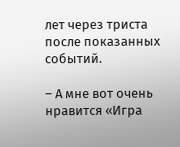лет через триста после показанных событий.

– А мне вот очень нравится «Игра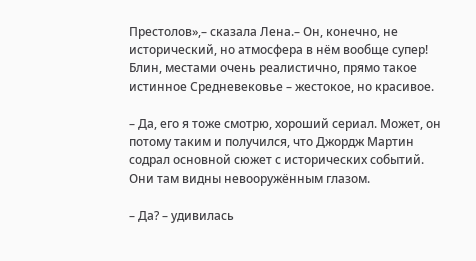Престолов»,– сказала Лена.– Он, конечно, не исторический, но атмосфера в нём вообще супер! Блин, местами очень реалистично, прямо такое истинное Средневековье – жестокое, но красивое.

– Да, его я тоже смотрю, хороший сериал. Может, он потому таким и получился, что Джордж Мартин содрал основной сюжет с исторических событий. Они там видны невооружённым глазом.

– Да? – удивилась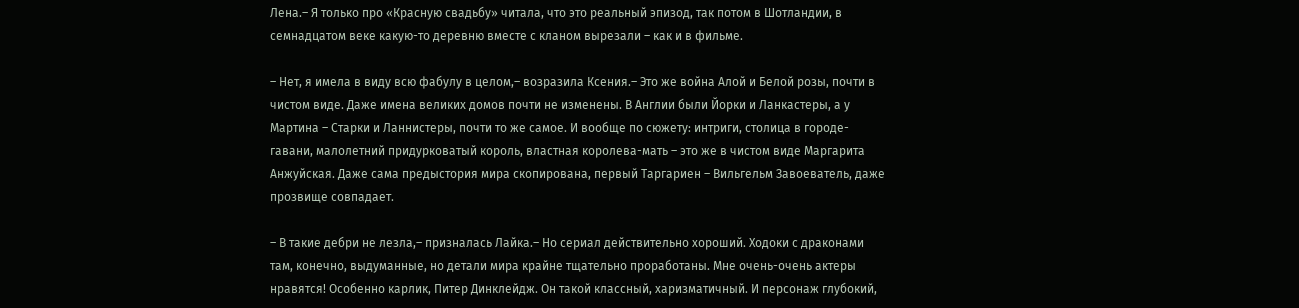Лена.– Я только про «Красную свадьбу» читала, что это реальный эпизод, так потом в Шотландии, в семнадцатом веке какую-то деревню вместе с кланом вырезали – как и в фильме.

– Нет, я имела в виду всю фабулу в целом,– возразила Ксения.– Это же война Алой и Белой розы, почти в чистом виде. Даже имена великих домов почти не изменены. В Англии были Йорки и Ланкастеры, а у Мартина – Старки и Ланнистеры, почти то же самое. И вообще по сюжету: интриги, столица в городе-гавани, малолетний придурковатый король, властная королева-мать – это же в чистом виде Маргарита Анжуйская. Даже сама предыстория мира скопирована, первый Таргариен – Вильгельм Завоеватель, даже прозвище совпадает.

– В такие дебри не лезла,– призналась Лайка.– Но сериал действительно хороший. Ходоки с драконами там, конечно, выдуманные, но детали мира крайне тщательно проработаны. Мне очень-очень актеры нравятся! Особенно карлик, Питер Динклейдж. Он такой классный, харизматичный. И персонаж глубокий,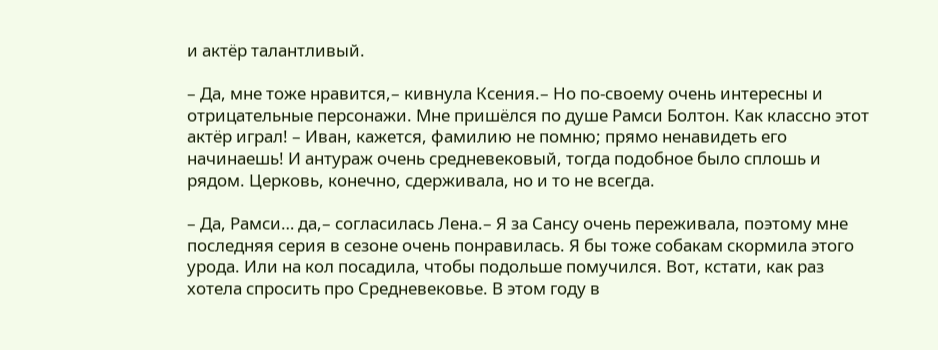и актёр талантливый.

– Да, мне тоже нравится,– кивнула Ксения.– Но по-своему очень интересны и отрицательные персонажи. Мне пришёлся по душе Рамси Болтон. Как классно этот актёр играл! – Иван, кажется, фамилию не помню; прямо ненавидеть его начинаешь! И антураж очень средневековый, тогда подобное было сплошь и рядом. Церковь, конечно, сдерживала, но и то не всегда.

– Да, Рамси… да,– согласилась Лена.– Я за Сансу очень переживала, поэтому мне последняя серия в сезоне очень понравилась. Я бы тоже собакам скормила этого урода. Или на кол посадила, чтобы подольше помучился. Вот, кстати, как раз хотела спросить про Средневековье. В этом году в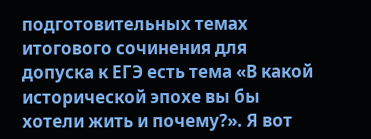подготовительных темах итогового сочинения для допуска к ЕГЭ есть тема «В какой исторической эпохе вы бы хотели жить и почему?». Я вот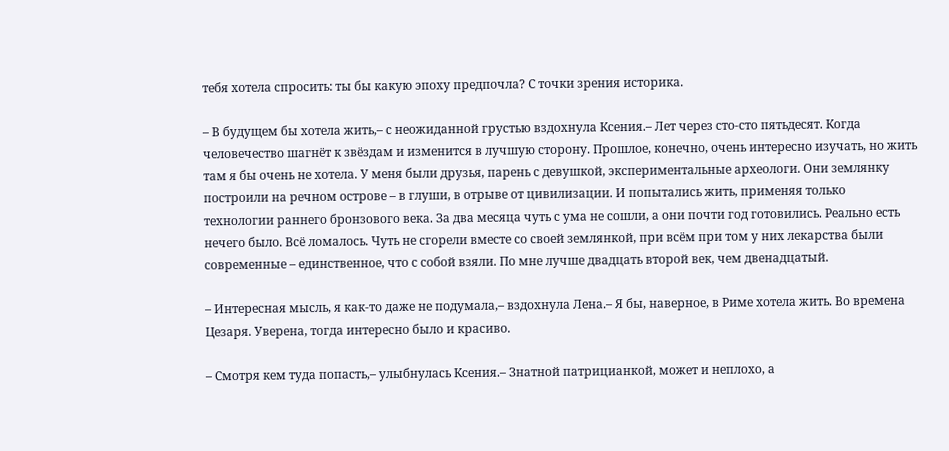тебя хотела спросить: ты бы какую эпоху предпочла? С точки зрения историка.

– В будущем бы хотела жить,– с неожиданной грустью вздохнула Ксения.– Лет через сто-сто пятьдесят. Когда человечество шагнёт к звёздам и изменится в лучшую сторону. Прошлое, конечно, очень интересно изучать, но жить там я бы очень не хотела. У меня были друзья, парень с девушкой, экспериментальные археологи. Они землянку построили на речном острове – в глуши, в отрыве от цивилизации. И попытались жить, применяя только технологии раннего бронзового века. За два месяца чуть с ума не сошли, а они почти год готовились. Реально есть нечего было. Всё ломалось. Чуть не сгорели вместе со своей землянкой, при всём при том у них лекарства были современные – единственное, что с собой взяли. По мне лучше двадцать второй век, чем двенадцатый.

– Интересная мысль, я как-то даже не подумала,– вздохнула Лена.– Я бы, наверное, в Риме хотела жить. Во времена Цезаря. Уверена, тогда интересно было и красиво.

– Смотря кем туда попасть,– улыбнулась Ксения.– Знатной патрицианкой, может и неплохо, а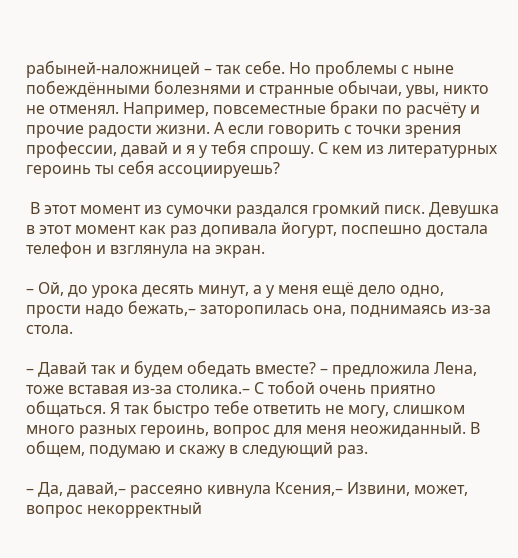рабыней-наложницей – так себе. Но проблемы с ныне побеждёнными болезнями и странные обычаи, увы, никто не отменял. Например, повсеместные браки по расчёту и прочие радости жизни. А если говорить с точки зрения профессии, давай и я у тебя спрошу. С кем из литературных героинь ты себя ассоциируешь?

 В этот момент из сумочки раздался громкий писк. Девушка в этот момент как раз допивала йогурт, поспешно достала телефон и взглянула на экран.

– Ой, до урока десять минут, а у меня ещё дело одно, прости надо бежать,– заторопилась она, поднимаясь из-за стола.

– Давай так и будем обедать вместе? – предложила Лена, тоже вставая из-за столика.– С тобой очень приятно общаться. Я так быстро тебе ответить не могу, слишком много разных героинь, вопрос для меня неожиданный. В общем, подумаю и скажу в следующий раз.

– Да, давай,– рассеяно кивнула Ксения,– Извини, может, вопрос некорректный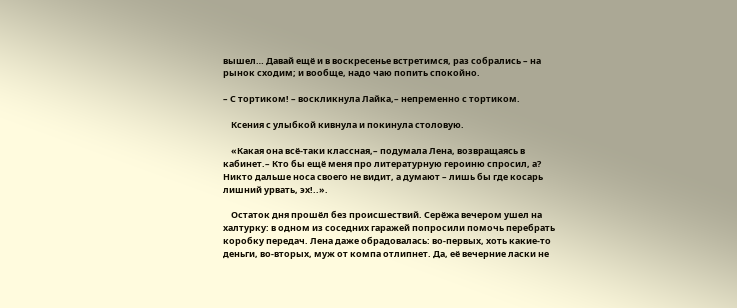вышел… Давай ещё и в воскресенье встретимся, раз собрались – на рынок сходим; и вообще, надо чаю попить спокойно.

– С тортиком! – воскликнула Лайка,– непременно с тортиком.

    Ксения с улыбкой кивнула и покинула столовую.

    «Какая она всё-таки классная,– подумала Лена, возвращаясь в кабинет.– Кто бы ещё меня про литературную героиню спросил, а? Никто дальше носа своего не видит, а думают – лишь бы где косарь лишний урвать, эх!..».

    Остаток дня прошёл без происшествий. Серёжа вечером ушел на халтурку: в одном из соседних гаражей попросили помочь перебрать коробку передач. Лена даже обрадовалась: во-первых, хоть какие-то деньги, во-вторых, муж от компа отлипнет. Да, её вечерние ласки не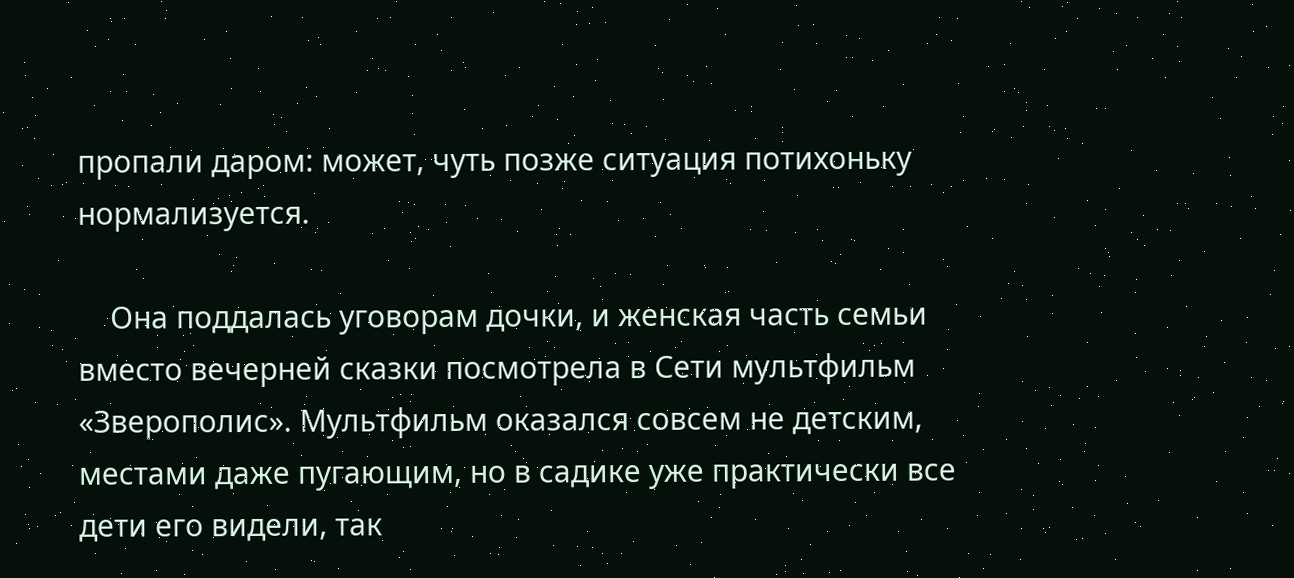пропали даром: может, чуть позже ситуация потихоньку нормализуется.

    Она поддалась уговорам дочки, и женская часть семьи вместо вечерней сказки посмотрела в Сети мультфильм «Зверополис». Мультфильм оказался совсем не детским, местами даже пугающим, но в садике уже практически все дети его видели, так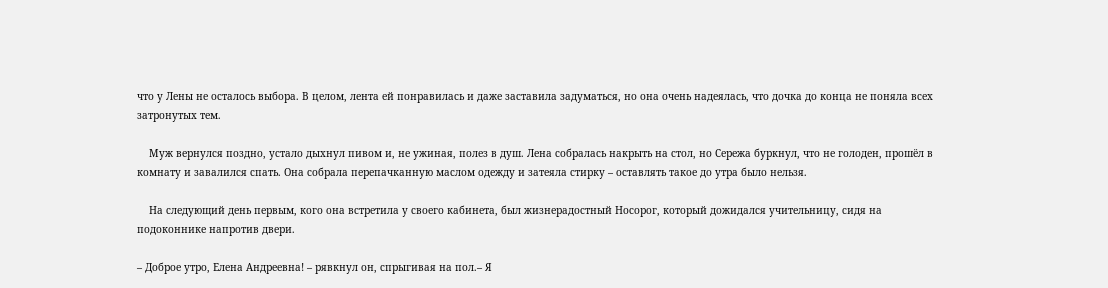что у Лены не осталось выбора. В целом, лента ей понравилась и даже заставила задуматься, но она очень надеялась, что дочка до конца не поняла всех затронутых тем.

    Муж вернулся поздно, устало дыхнул пивом и, не ужиная, полез в душ. Лена собралась накрыть на стол, но Сережа буркнул, что не голоден, прошёл в комнату и завалился спать. Она собрала перепачканную маслом одежду и затеяла стирку – оставлять такое до утра было нельзя.

    На следующий день первым, кого она встретила у своего кабинета, был жизнерадостный Носорог, который дожидался учительницу, сидя на подоконнике напротив двери.

– Доброе утро, Елена Андреевна! – рявкнул он, спрыгивая на пол.– Я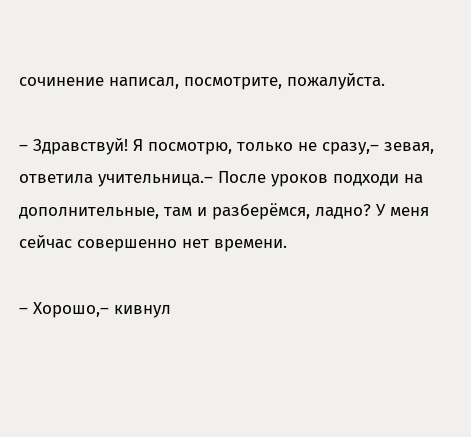сочинение написал, посмотрите, пожалуйста.

– Здравствуй! Я посмотрю, только не сразу,– зевая, ответила учительница.– После уроков подходи на дополнительные, там и разберёмся, ладно? У меня сейчас совершенно нет времени.

– Хорошо,– кивнул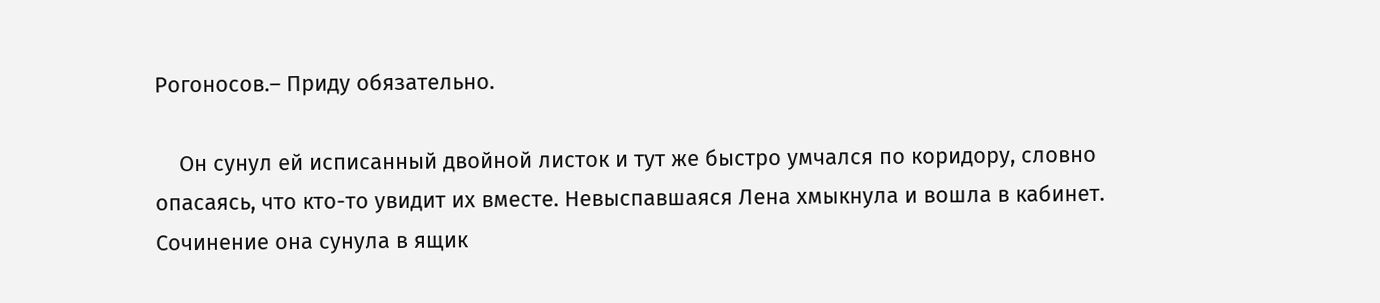Рогоносов.– Приду обязательно.

    Он сунул ей исписанный двойной листок и тут же быстро умчался по коридору, словно опасаясь, что кто-то увидит их вместе. Невыспавшаяся Лена хмыкнула и вошла в кабинет. Сочинение она сунула в ящик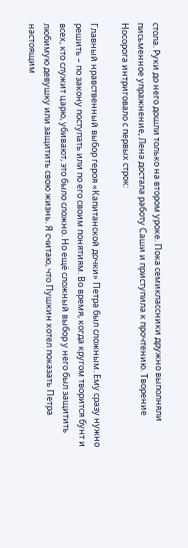стола. Руки до него дошли только на втором уроке. Пока семиклассники дружно выполняли письменное упражнение, Лена достала работу Саши и приступила к прочтению. Творение Носорога интриговало с первых строк:

Главный нравственный выбор героя «Капитанской дочки» Петра был сложным. Ему сразу нужно решить – по закону поступать или по его своим понятиям. Во время, когда кругом творится бунт и всех, кто служит царю, убивают, это было сложно. Но ещё сложный выбор у него был защитить любимую девушку или защитить свою жизнь. Я считаю, что Пушкин хотел показать Петра настоящим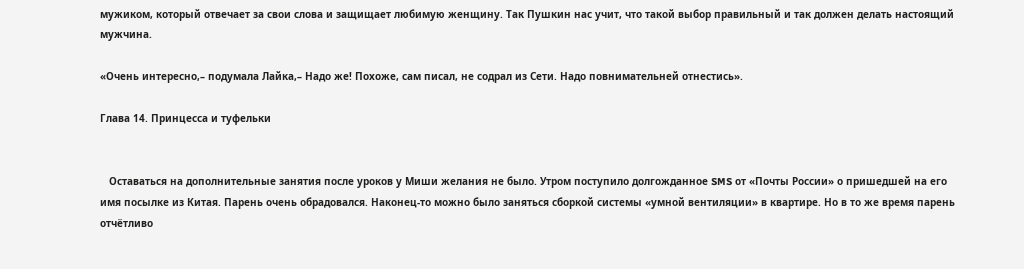мужиком, который отвечает за свои слова и защищает любимую женщину. Так Пушкин нас учит, что такой выбор правильный и так должен делать настоящий мужчина.

«Очень интересно,– подумала Лайка,– Надо же! Похоже, сам писал, не содрал из Сети. Надо повнимательней отнестись».

Глава 14. Принцесса и туфельки


   Оставаться на дополнительные занятия после уроков у Миши желания не было. Утром поступило долгожданное SMS от «Почты России» о пришедшей на его имя посылке из Китая. Парень очень обрадовался. Наконец-то можно было заняться сборкой системы «умной вентиляции» в квартире. Но в то же время парень отчётливо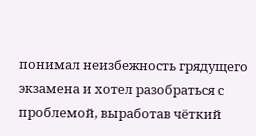понимал неизбежность грядущего экзамена и хотел разобраться с проблемой, выработав чёткий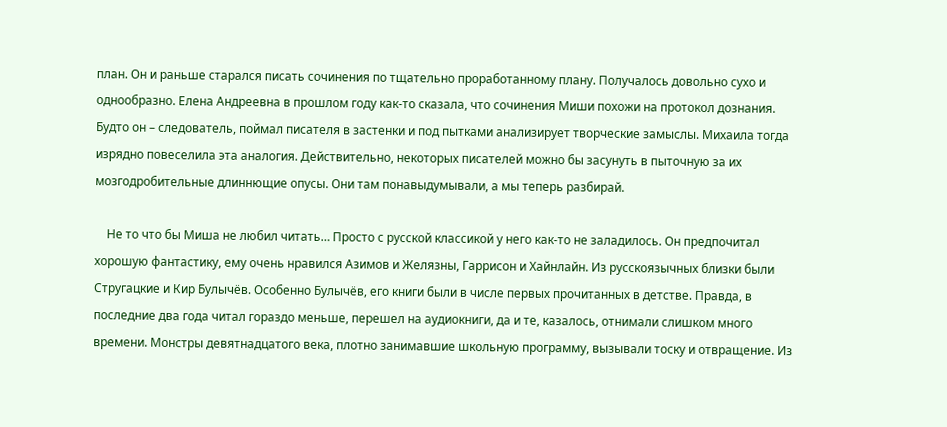план. Он и раньше старался писать сочинения по тщательно проработанному плану. Получалось довольно сухо и однообразно. Елена Андреевна в прошлом году как-то сказала, что сочинения Миши похожи на протокол дознания. Будто он – следователь, поймал писателя в застенки и под пытками анализирует творческие замыслы. Михаила тогда изрядно повеселила эта аналогия. Действительно, некоторых писателей можно бы засунуть в пыточную за их мозгодробительные длиннющие опусы. Они там понавыдумывали, а мы теперь разбирай.

    Не то что бы Миша не любил читать… Просто с русской классикой у него как-то не заладилось. Он предпочитал хорошую фантастику, ему очень нравился Азимов и Желязны, Гаррисон и Хайнлайн. Из русскоязычных близки были Стругацкие и Кир Булычёв. Особенно Булычёв, его книги были в числе первых прочитанных в детстве. Правда, в последние два года читал гораздо меньше, перешел на аудиокниги, да и те, казалось, отнимали слишком много времени. Монстры девятнадцатого века, плотно занимавшие школьную программу, вызывали тоску и отвращение. Из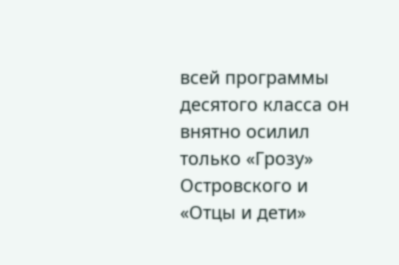всей программы десятого класса он внятно осилил только «Грозу» Островского и «Отцы и дети»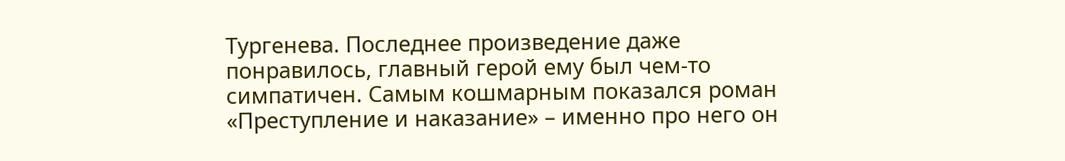Тургенева. Последнее произведение даже понравилось, главный герой ему был чем-то симпатичен. Самым кошмарным показался роман «Преступление и наказание» – именно про него он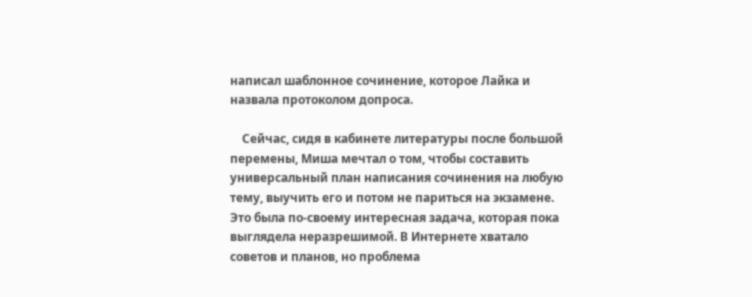написал шаблонное сочинение, которое Лайка и назвала протоколом допроса.

    Сейчас, сидя в кабинете литературы после большой перемены, Миша мечтал о том, чтобы составить универсальный план написания сочинения на любую тему, выучить его и потом не париться на экзамене. Это была по-своему интересная задача, которая пока выглядела неразрешимой. В Интернете хватало советов и планов, но проблема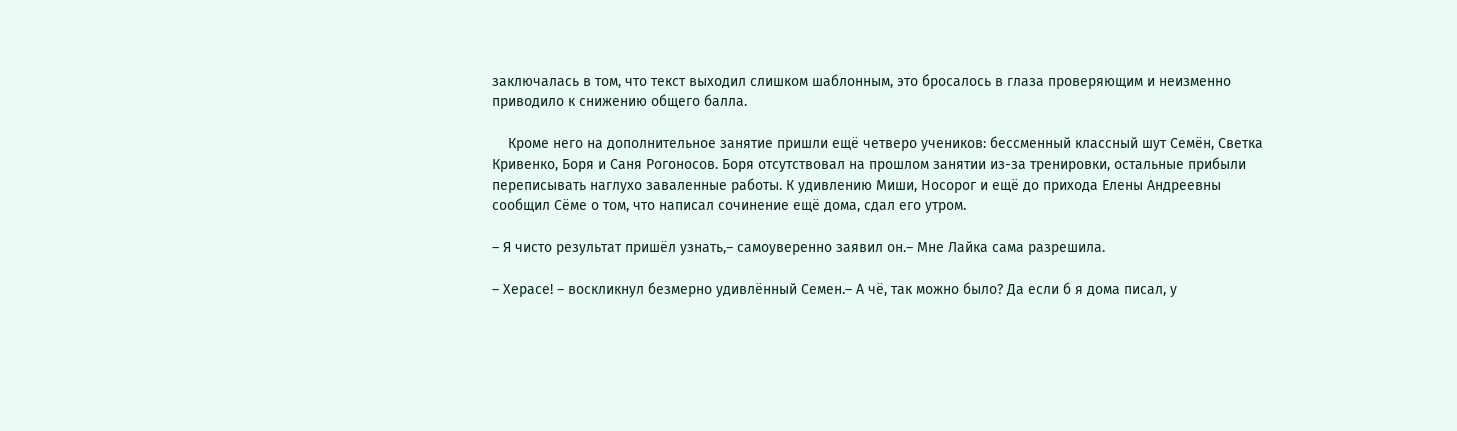заключалась в том, что текст выходил слишком шаблонным, это бросалось в глаза проверяющим и неизменно приводило к снижению общего балла.

    Кроме него на дополнительное занятие пришли ещё четверо учеников: бессменный классный шут Семён, Светка Кривенко, Боря и Саня Рогоносов. Боря отсутствовал на прошлом занятии из-за тренировки, остальные прибыли переписывать наглухо заваленные работы. К удивлению Миши, Носорог и ещё до прихода Елены Андреевны сообщил Сёме о том, что написал сочинение ещё дома, сдал его утром.

– Я чисто результат пришёл узнать,– самоуверенно заявил он.– Мне Лайка сама разрешила.

– Херасе! – воскликнул безмерно удивлённый Семен.– А чё, так можно было? Да если б я дома писал, у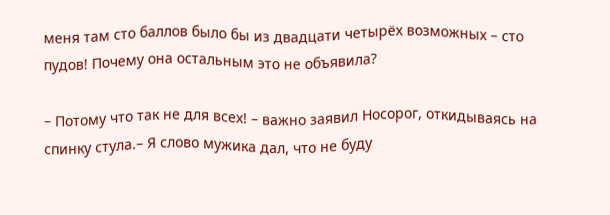меня там сто баллов было бы из двадцати четырёх возможных – сто пудов! Почему она остальным это не объявила?

– Потому что так не для всех! – важно заявил Носорог, откидываясь на спинку стула.– Я слово мужика дал, что не буду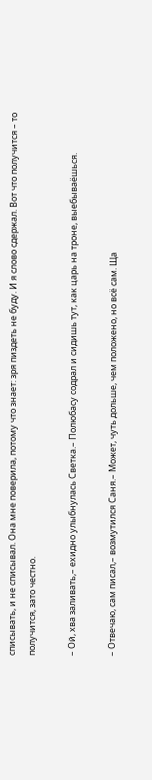списывать, и не списывал. Она мне поверила, потому что знает: зря пиздеть не буду. И я слово сдержал. Вот что получится – то получится, зато честно.

– Ой, хва заливать,– ехидно улыбнулась Светка.– Полюбасу содрал и сидишь тут, как царь на троне, выебываёшься.

– Отвечаю, сам писал,– возмутился Саня.– Может, чуть дольше, чем положено, но всё сам. Ща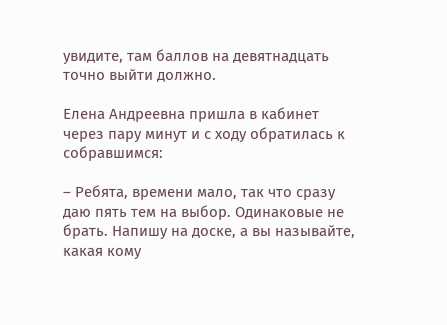увидите, там баллов на девятнадцать точно выйти должно.

Елена Андреевна пришла в кабинет через пару минут и с ходу обратилась к собравшимся:

– Ребята, времени мало, так что сразу даю пять тем на выбор. Одинаковые не брать. Напишу на доске, а вы называйте, какая кому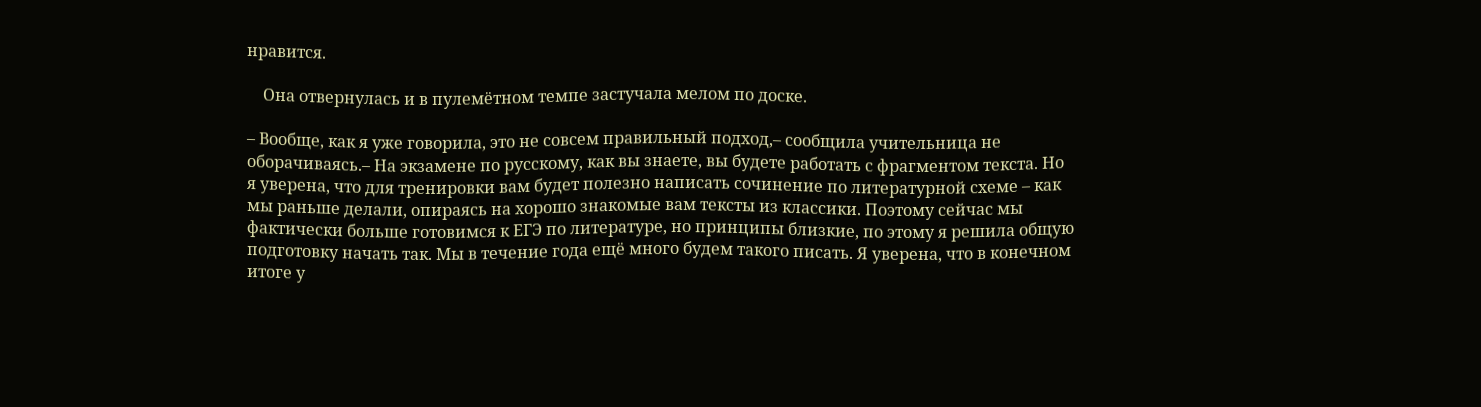нравится.

    Она отвернулась и в пулемётном темпе застучала мелом по доске.

– Вообще, как я уже говорила, это не совсем правильный подход,– сообщила учительница не оборачиваясь.– На экзамене по русскому, как вы знаете, вы будете работать с фрагментом текста. Но я уверена, что для тренировки вам будет полезно написать сочинение по литературной схеме – как мы раньше делали, опираясь на хорошо знакомые вам тексты из классики. Поэтому сейчас мы фактически больше готовимся к ЕГЭ по литературе, но принципы близкие, по этому я решила общую подготовку начать так. Мы в течение года ещё много будем такого писать. Я уверена, что в конечном итоге у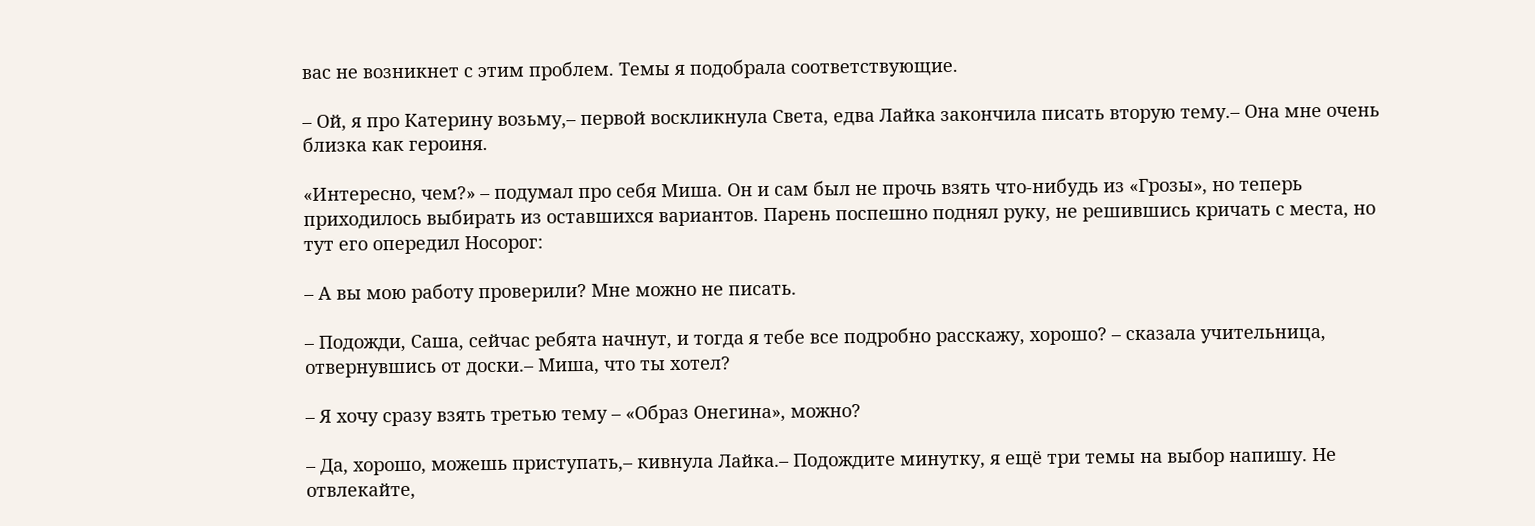вас не возникнет с этим проблем. Темы я подобрала соответствующие.

– Ой, я про Катерину возьму,– первой воскликнула Света, едва Лайка закончила писать вторую тему.– Она мне очень близка как героиня.

«Интересно, чем?» – подумал про себя Миша. Он и сам был не прочь взять что-нибудь из «Грозы», но теперь приходилось выбирать из оставшихся вариантов. Парень поспешно поднял руку, не решившись кричать с места, но тут его опередил Носорог:

– А вы мою работу проверили? Мне можно не писать.

– Подожди, Саша, сейчас ребята начнут, и тогда я тебе все подробно расскажу, хорошо? – сказала учительница, отвернувшись от доски.– Миша, что ты хотел?

– Я хочу сразу взять третью тему – «Образ Онегина», можно?

– Да, хорошо, можешь приступать,– кивнула Лайка.– Подождите минутку, я ещё три темы на выбор напишу. Не отвлекайте,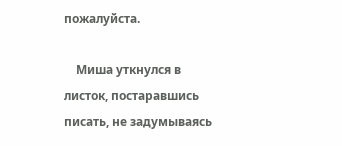пожалуйста.

    Миша уткнулся в листок, постаравшись писать, не задумываясь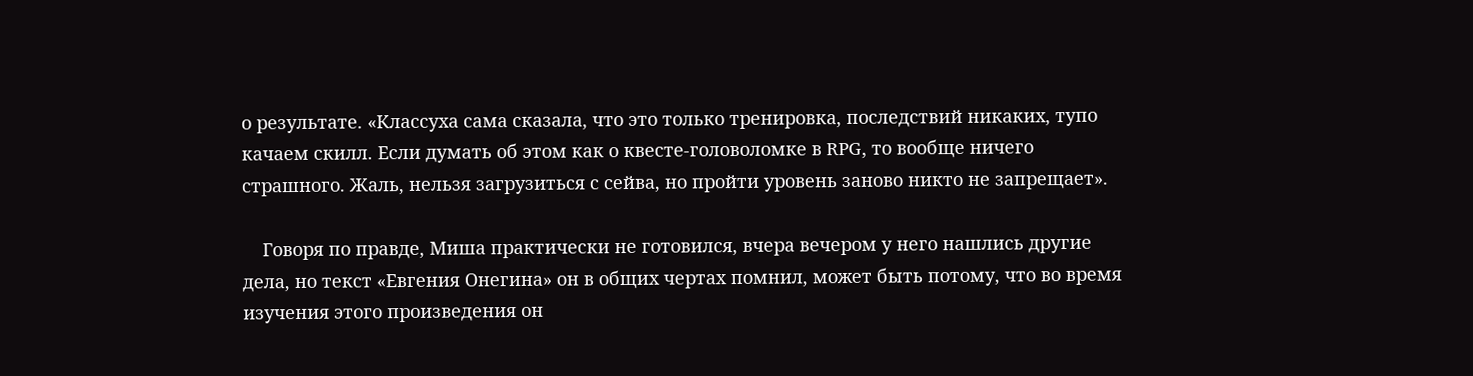о результате. «Классуха сама сказала, что это только тренировка, последствий никаких, тупо качаем скилл. Если думать об этом как о квесте-головоломке в RPG, то вообще ничего страшного. Жаль, нельзя загрузиться с сейва, но пройти уровень заново никто не запрещает».

    Говоря по правде, Миша практически не готовился, вчера вечером у него нашлись другие дела, но текст «Евгения Онегина» он в общих чертах помнил, может быть потому, что во время изучения этого произведения он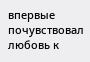впервые почувствовал любовь к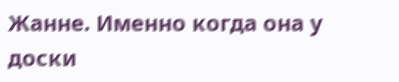Жанне. Именно когда она у доски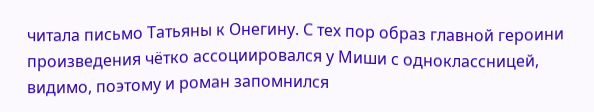читала письмо Татьяны к Онегину. С тех пор образ главной героини произведения чётко ассоциировался у Миши с одноклассницей, видимо, поэтому и роман запомнился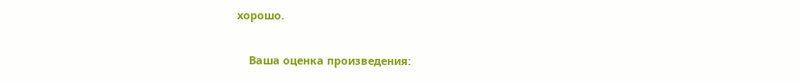хорошо.


    Ваша оценка произведения: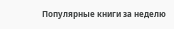Популярные книги за неделю